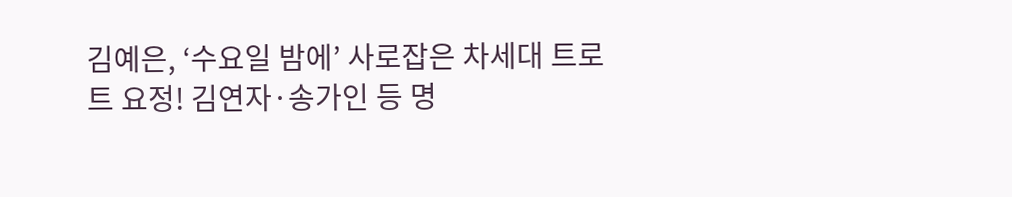김예은, ‘수요일 밤에’ 사로잡은 차세대 트로트 요정! 김연자·송가인 등 명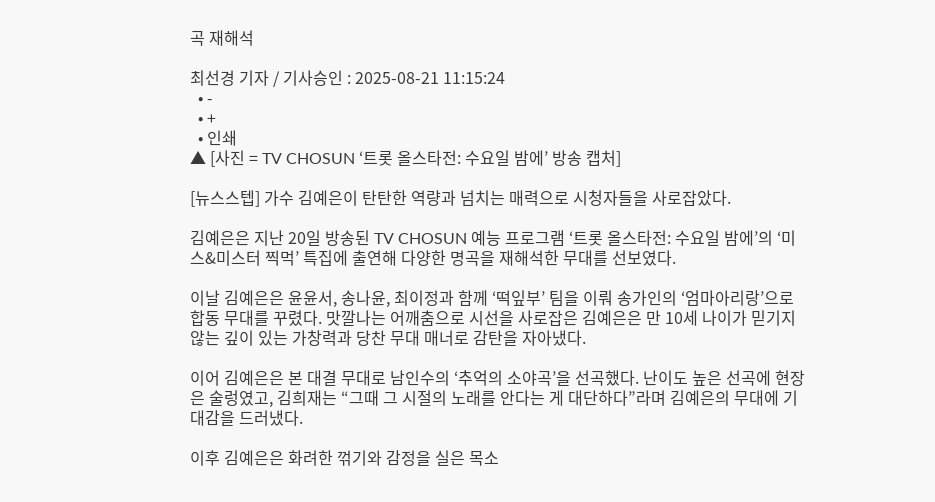곡 재해석

최선경 기자 / 기사승인 : 2025-08-21 11:15:24
  • -
  • +
  • 인쇄
▲ [사진 = TV CHOSUN ‘트롯 올스타전: 수요일 밤에’ 방송 캡처]

[뉴스스텝] 가수 김예은이 탄탄한 역량과 넘치는 매력으로 시청자들을 사로잡았다.

김예은은 지난 20일 방송된 TV CHOSUN 예능 프로그램 ‘트롯 올스타전: 수요일 밤에’의 ‘미스&미스터 찍먹’ 특집에 출연해 다양한 명곡을 재해석한 무대를 선보였다.

이날 김예은은 윤윤서, 송나윤, 최이정과 함께 ‘떡잎부’ 팀을 이뤄 송가인의 ‘엄마아리랑’으로 합동 무대를 꾸렸다. 맛깔나는 어깨춤으로 시선을 사로잡은 김예은은 만 10세 나이가 믿기지 않는 깊이 있는 가창력과 당찬 무대 매너로 감탄을 자아냈다.

이어 김예은은 본 대결 무대로 남인수의 ‘추억의 소야곡’을 선곡했다. 난이도 높은 선곡에 현장은 술렁였고, 김희재는 “그때 그 시절의 노래를 안다는 게 대단하다”라며 김예은의 무대에 기대감을 드러냈다.

이후 김예은은 화려한 꺾기와 감정을 실은 목소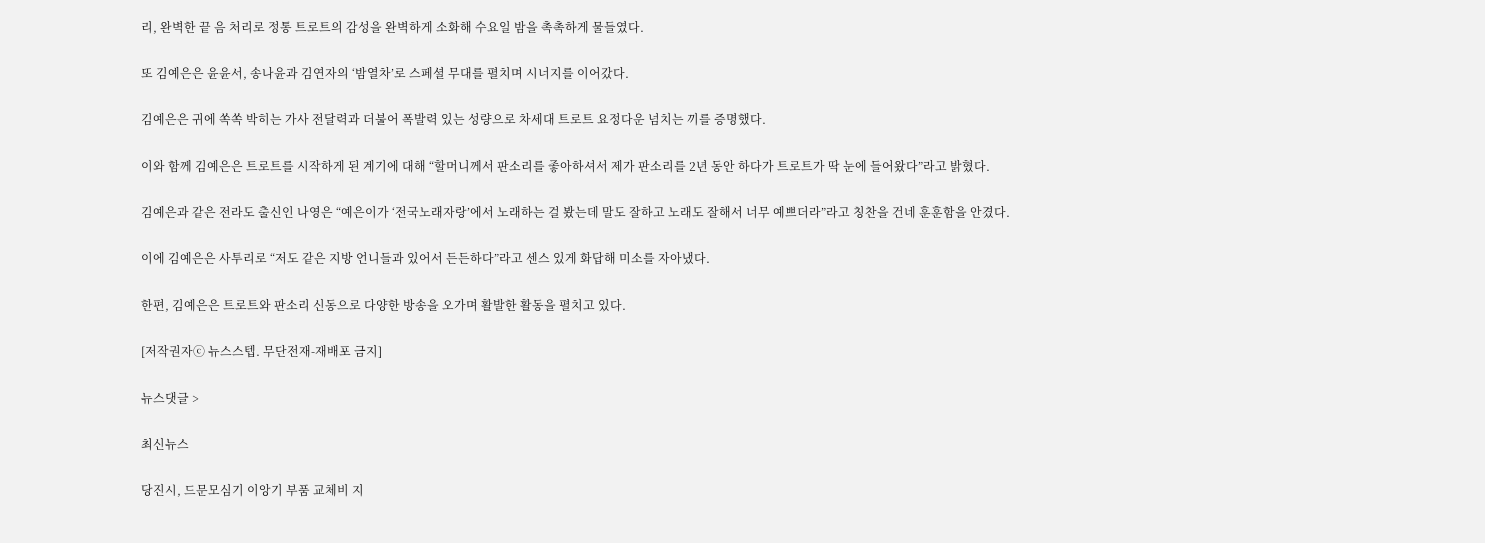리, 완벽한 끝 음 처리로 정통 트로트의 감성을 완벽하게 소화해 수요일 밤을 촉촉하게 물들였다.

또 김예은은 윤윤서, 송나윤과 김연자의 ‘밤열차’로 스페셜 무대를 펼치며 시너지를 이어갔다.

김예은은 귀에 쏙쏙 박히는 가사 전달력과 더불어 폭발력 있는 성량으로 차세대 트로트 요정다운 넘치는 끼를 증명했다.

이와 함께 김예은은 트로트를 시작하게 된 계기에 대해 “할머니께서 판소리를 좋아하셔서 제가 판소리를 2년 동안 하다가 트로트가 딱 눈에 들어왔다”라고 밝혔다.

김예은과 같은 전라도 출신인 나영은 “예은이가 ‘전국노래자랑’에서 노래하는 걸 봤는데 말도 잘하고 노래도 잘해서 너무 예쁘더라”라고 칭찬을 건네 훈훈함을 안겼다.

이에 김예은은 사투리로 “저도 같은 지방 언니들과 있어서 든든하다”라고 센스 있게 화답해 미소를 자아냈다.

한편, 김예은은 트로트와 판소리 신동으로 다양한 방송을 오가며 활발한 활동을 펼치고 있다.

[저작권자ⓒ 뉴스스텝. 무단전재-재배포 금지]

뉴스댓글 >

최신뉴스

당진시, 드문모심기 이앙기 부품 교체비 지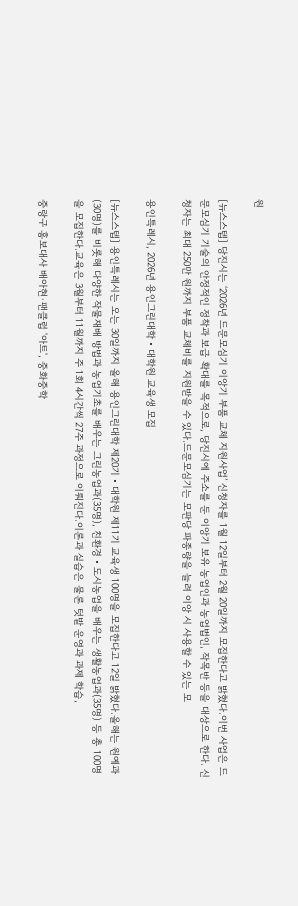원

[뉴스스텝] 당진시는 ‘2026년 드문모심기 이앙기 부품 교체 지원사업’ 신청자를 1월 12일부터 2월 20일까지 모집한다고 밝혔다.이번 사업은 드문모심기 기술의 안정적인 정착과 보급 확대를 목적으로, 당진시에 주소를 둔 이앙기 보유 농업인과 농업법인, 작목반 등을 대상으로 한다. 신청자는 최대 250만 원까지 부품 교체비를 지원받을 수 있다.드문모심기는 모판당 파종량을 늘려 이앙 시 사용할 수 있는 모

용인특례시, 2026년 용인그린대학‧대학원 교육생 모집

[뉴스스텝] 용인특례시는 오는 30일까지 올해 용인그린대학 제20기‧대학원 제11기 교육생 100명을 모집한다고 12일 밝혔다.올해는 원예과(30명)를 비롯해 다양한 작물재배 방법과 농업기초를 배우는 그린농업과(35명), 친환경‧도시농업을 배우는 생활농업과(35명) 등 총 100명을 모집한다.교육은 3월부터 11월까지 주 1회 4시간씩 27주 과정으로 이뤄진다.이론과 실습은 물론 텃밭 운영과 과제 학습,

중랑구 홍보대사 배아현·팬클럽 '아트', 중화중학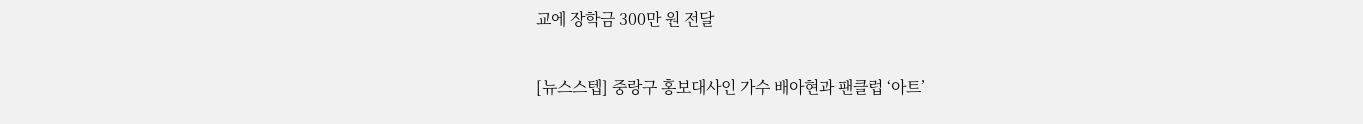교에 장학금 300만 원 전달

[뉴스스텝] 중랑구 홍보대사인 가수 배아현과 팬클럽 ‘아트’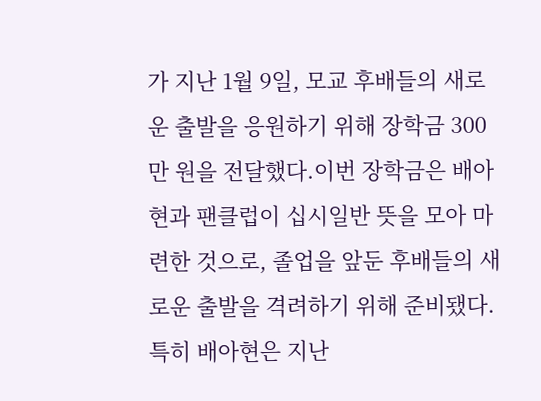가 지난 1월 9일, 모교 후배들의 새로운 출발을 응원하기 위해 장학금 300만 원을 전달했다.이번 장학금은 배아현과 팬클럽이 십시일반 뜻을 모아 마련한 것으로, 졸업을 앞둔 후배들의 새로운 출발을 격려하기 위해 준비됐다. 특히 배아현은 지난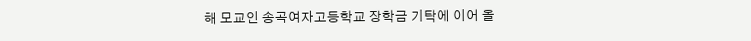해 모교인 송곡여자고등학교 장학금 기탁에 이어 올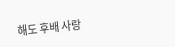해도 후배 사랑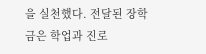을 실천했다. 전달된 장학금은 학업과 진로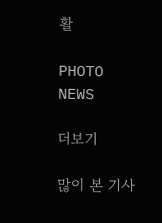활

PHOTO NEWS

더보기

많이 본 기사